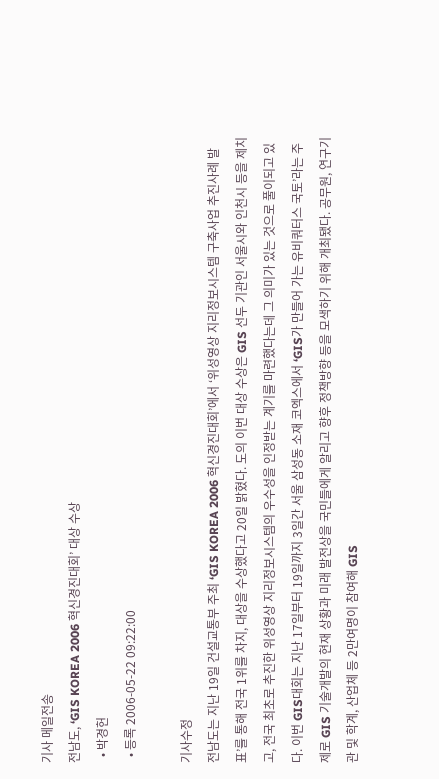기사 메일전송
전남도, ‘GIS KOREA 2006 혁신경진대회’ 대상 수상
  • 박경헌
  • 등록 2006-05-22 09:22:00

기사수정
전남도는 지난 19일 건설교통부 주최 ‘GIS KOREA 2006 혁신경진대회’에서 ‘위성영상 지리정보시스템 구축사업 추진사례 발표’를 통해 전국 1위를 차지, 대상을 수상했다고 20일 밝혔다. 도의 이번 대상 수상은 GIS 선두 기관인 서울시와 인천시 등을 제치고, 전국 최초로 추진한 위성영상 지리정보시스템의 우수성을 인정받는 계기를 마련했다는데 그 의미가 있는 것으로 풀이되고 있다. 이번 GIS대회는 지난 17일부터 19일까지 3일간 서울 삼성동 소재 코엑스에서 ‘GIS가 만들어 가는 유비쿼터스 국토’라는 주제로 GIS 기술개발의 현재 상황과 미래 발전상을 국민들에게 알리고 향후 정책방향 등을 모색하기 위해 개최됐다. 공무원, 연구기관 및 학계, 산업체 등 2만여명이 참여해 GIS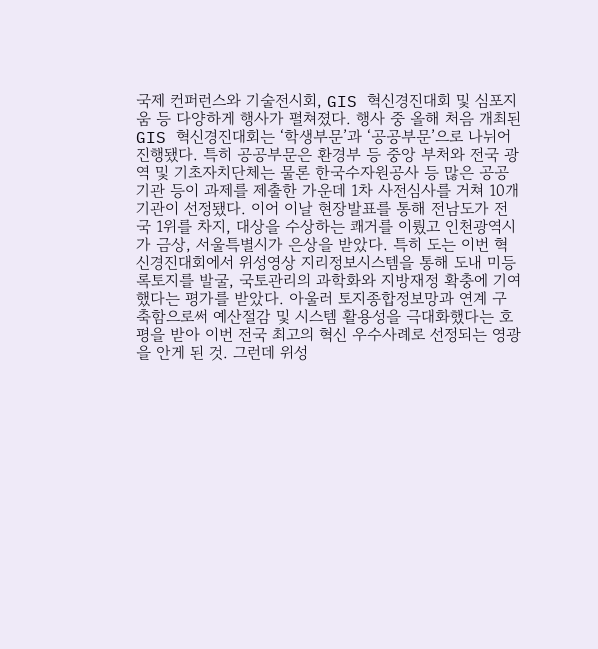국제 컨퍼런스와 기술전시회, GIS 혁신경진대회 및 심포지움 등 다양하게 행사가 펼쳐졌다. 행사 중 올해 처음 개최된 GIS 혁신경진대회는 ‘학생부문’과 ‘공공부문’으로 나뉘어 진행됐다. 특히 공공부문은 환경부 등 중앙 부처와 전국 광역 및 기초자치단체는 물론 한국수자원공사 등 많은 공공기관 등이 과제를 제출한 가운데 1차 사전심사를 거쳐 10개 기관이 선정됐다. 이어 이날 현장발표를 통해 전남도가 전국 1위를 차지, 대상을 수상하는 쾌거를 이뤘고 인천광역시가 금상, 서울특별시가 은상을 받았다. 특히 도는 이번 혁신경진대회에서 위성영상 지리정보시스템을 통해 도내 미등록토지를 발굴, 국토관리의 과학화와 지방재정 확충에 기여했다는 평가를 받았다. 아울러 토지종합정보망과 연계 구축함으로써 예산절감 및 시스템 활용성을 극대화했다는 호평을 받아 이번 전국 최고의 혁신 우수사례로 선정되는 영광을 안게 된 것. 그런데 위성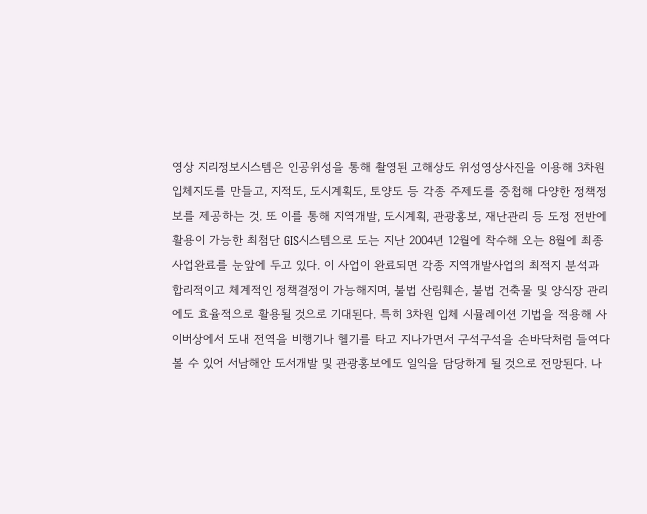영상 지리정보시스템은 인공위성을 통해 촬영된 고해상도 위성영상사진을 이용해 3차원 입체지도를 만들고, 지적도, 도시계획도, 토양도 등 각종 주제도를 중첩해 다양한 정책정보를 제공하는 것. 또 이를 통해 지역개발, 도시계획, 관광홍보, 재난관리 등 도정 전반에 활용이 가능한 최첨단 GIS시스템으로 도는 지난 2004년 12월에 착수해 오는 8월에 최종 사업완료를 눈앞에 두고 있다. 이 사업이 완료되면 각종 지역개발사업의 최적지 분석과 합리적이고 체계적인 정책결정이 가능해지며, 불법 산림훼손, 불법 건축물 및 양식장 관리에도 효율적으로 활용될 것으로 기대된다. 특히 3차원 입체 시뮬레이션 기법을 적용해 사이버상에서 도내 전역을 비행기나 헬기를 타고 지나가면서 구석구석을 손바닥처럼 들여다 볼 수 있어 서남해안 도서개발 및 관광홍보에도 일익을 담당하게 될 것으로 전망된다. 나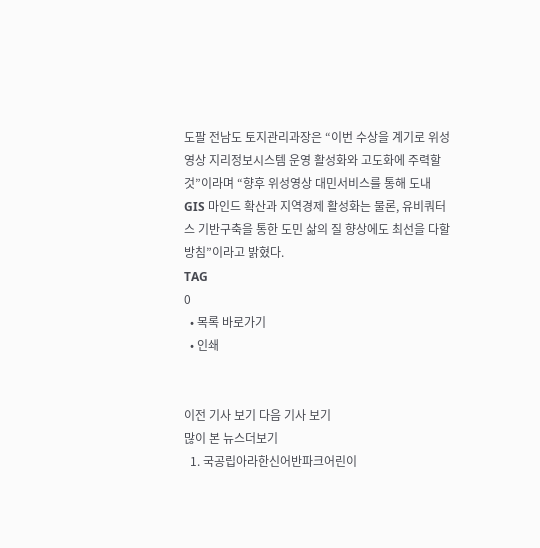도팔 전남도 토지관리과장은 “이번 수상을 계기로 위성영상 지리정보시스템 운영 활성화와 고도화에 주력할 것”이라며 “향후 위성영상 대민서비스를 통해 도내 GIS 마인드 확산과 지역경제 활성화는 물론, 유비쿼터스 기반구축을 통한 도민 삶의 질 향상에도 최선을 다할 방침”이라고 밝혔다.
TAG
0
  • 목록 바로가기
  • 인쇄


이전 기사 보기 다음 기사 보기
많이 본 뉴스더보기
  1. 국공립아라한신어반파크어린이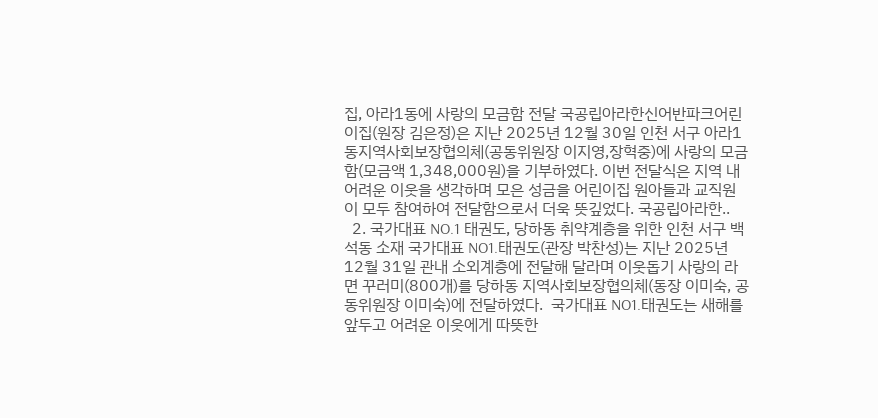집, 아라1동에 사랑의 모금함 전달 국공립아라한신어반파크어린이집(원장 김은정)은 지난 2025년 12월 30일 인천 서구 아라1동지역사회보장협의체(공동위원장 이지영,장혁중)에 사랑의 모금함(모금액 1,348,000원)을 기부하였다. 이번 전달식은 지역 내 어려운 이웃을 생각하며 모은 성금을 어린이집 원아들과 교직원이 모두 참여하여 전달함으로서 더욱 뜻깊었다. 국공립아라한..
  2. 국가대표 NO.1 태권도, 당하동 취약계층을 위한 인천 서구 백석동 소재 국가대표 NO1.태권도(관장 박찬성)는 지난 2025년 12월 31일 관내 소외계층에 전달해 달라며 이웃돕기 사랑의 라면 꾸러미(800개)를 당하동 지역사회보장협의체(동장 이미숙, 공동위원장 이미숙)에 전달하였다.  국가대표 NO1.태권도는 새해를 앞두고 어려운 이웃에게 따뜻한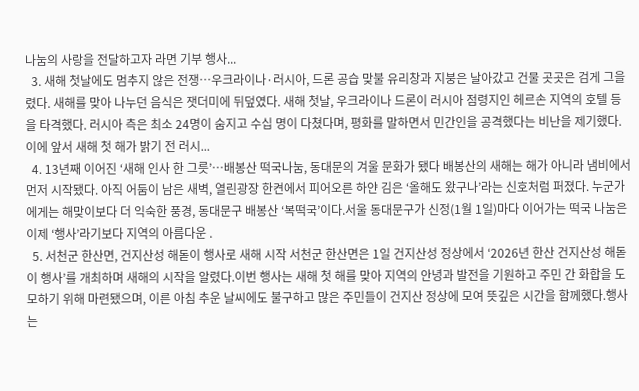나눔의 사랑을 전달하고자 라면 기부 행사...
  3. 새해 첫날에도 멈추지 않은 전쟁…우크라이나·러시아, 드론 공습 맞불 유리창과 지붕은 날아갔고 건물 곳곳은 검게 그을렸다. 새해를 맞아 나누던 음식은 잿더미에 뒤덮였다. 새해 첫날, 우크라이나 드론이 러시아 점령지인 헤르손 지역의 호텔 등을 타격했다. 러시아 측은 최소 24명이 숨지고 수십 명이 다쳤다며, 평화를 말하면서 민간인을 공격했다는 비난을 제기했다. 이에 앞서 새해 첫 해가 밝기 전 러시...
  4. 13년째 이어진 ‘새해 인사 한 그릇’…배봉산 떡국나눔, 동대문의 겨울 문화가 됐다 배봉산의 새해는 해가 아니라 냄비에서 먼저 시작됐다. 아직 어둠이 남은 새벽, 열린광장 한켠에서 피어오른 하얀 김은 ‘올해도 왔구나’라는 신호처럼 퍼졌다. 누군가에게는 해맞이보다 더 익숙한 풍경, 동대문구 배봉산 ‘복떡국’이다.서울 동대문구가 신정(1월 1일)마다 이어가는 떡국 나눔은 이제 ‘행사’라기보다 지역의 아름다운 .
  5. 서천군 한산면, 건지산성 해돋이 행사로 새해 시작 서천군 한산면은 1일 건지산성 정상에서 ‘2026년 한산 건지산성 해돋이 행사’를 개최하며 새해의 시작을 알렸다.이번 행사는 새해 첫 해를 맞아 지역의 안녕과 발전을 기원하고 주민 간 화합을 도모하기 위해 마련됐으며, 이른 아침 추운 날씨에도 불구하고 많은 주민들이 건지산 정상에 모여 뜻깊은 시간을 함께했다.행사는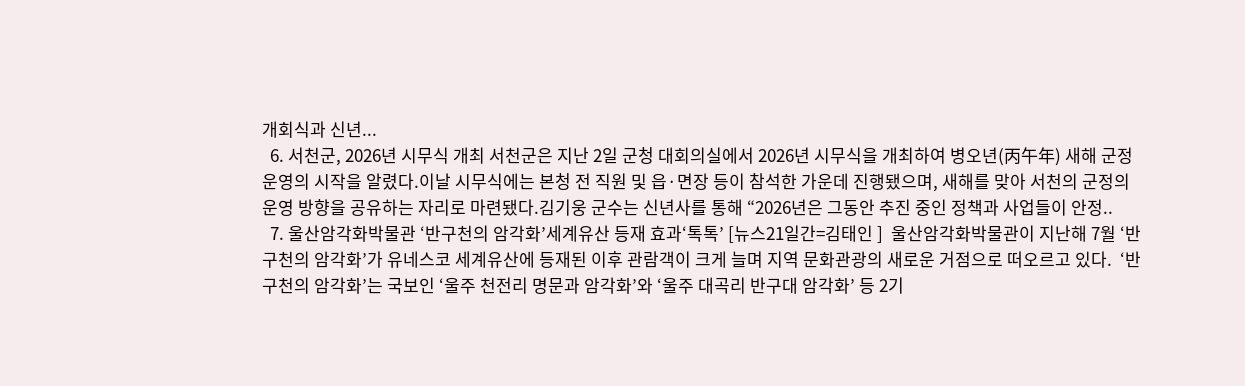개회식과 신년...
  6. 서천군, 2026년 시무식 개최 서천군은 지난 2일 군청 대회의실에서 2026년 시무식을 개최하여 병오년(丙午年) 새해 군정 운영의 시작을 알렸다.이날 시무식에는 본청 전 직원 및 읍·면장 등이 참석한 가운데 진행됐으며, 새해를 맞아 서천의 군정의 운영 방향을 공유하는 자리로 마련됐다.김기웅 군수는 신년사를 통해 “2026년은 그동안 추진 중인 정책과 사업들이 안정..
  7. 울산암각화박물관 ‘반구천의 암각화’세계유산 등재 효과‘톡톡’ [뉴스21일간=김태인 ]  울산암각화박물관이 지난해 7월 ‘반구천의 암각화’가 유네스코 세계유산에 등재된 이후 관람객이 크게 늘며 지역 문화관광의 새로운 거점으로 떠오르고 있다.  ‘반구천의 암각화’는 국보인 ‘울주 천전리 명문과 암각화’와 ‘울주 대곡리 반구대 암각화’ 등 2기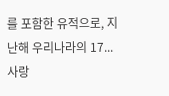를 포함한 유적으로, 지난해 우리나라의 17...
사랑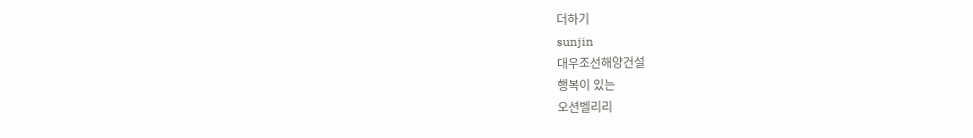더하기
sunjin
대우조선해양건설
행복이 있는
오션벨리리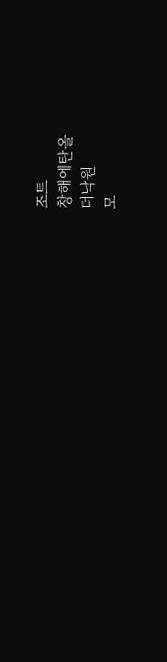조트
창해에탄올
더낙원
모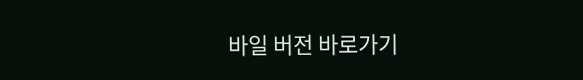바일 버전 바로가기